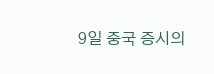9일 중국 증시의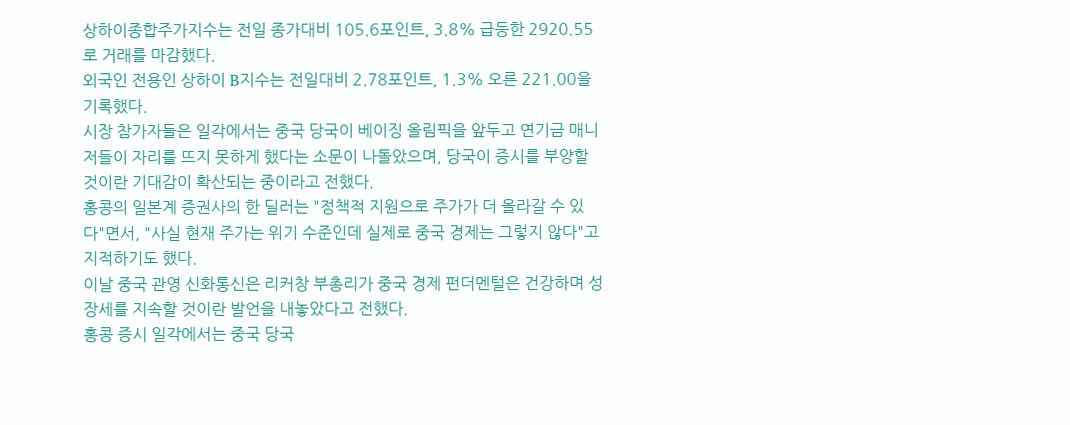상하이종합주가지수는 전일 종가대비 105.6포인트, 3.8% 급등한 2920.55로 거래를 마감했다.
외국인 전용인 상하이 B지수는 전일대비 2.78포인트, 1.3% 오른 221.00을 기록했다.
시장 참가자들은 일각에서는 중국 당국이 베이징 올림픽을 앞두고 연기금 매니저들이 자리를 뜨지 못하게 했다는 소문이 나돌았으며, 당국이 증시를 부양할 것이란 기대감이 확산되는 중이라고 전했다.
홍콩의 일본계 증권사의 한 딜러는 "정책적 지원으로 주가가 더 올라갈 수 있다"면서, "사실 현재 주가는 위기 수준인데 실제로 중국 경제는 그렇지 않다"고 지적하기도 했다.
이날 중국 관영 신화통신은 리커창 부총리가 중국 경제 펀더멘털은 건강하며 성장세를 지속할 것이란 발언을 내놓았다고 전했다.
홍콩 증시 일각에서는 중국 당국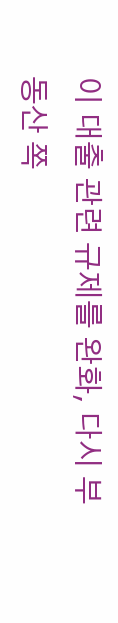이 대출 관련 규제를 완화, 다시 부동산 쪽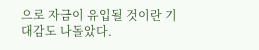으로 자금이 유입될 것이란 기대감도 나돌았다.